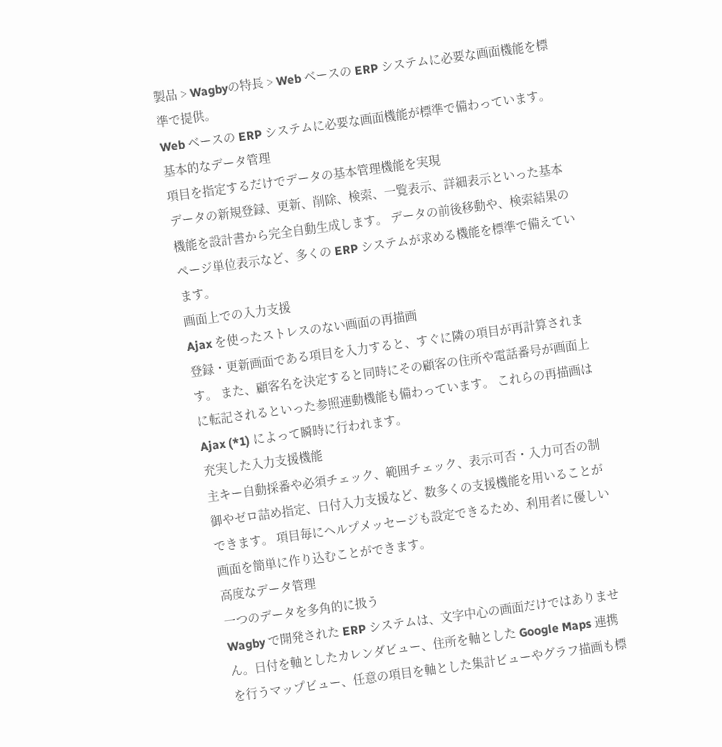製品 > Wagbyの特長 > Web ベースの ERP システムに必要な画面機能を標準で提供。
Web ベースの ERP システムに必要な画面機能が標準で備わっています。
基本的なデータ管理
項目を指定するだけでデータの基本管理機能を実現
データの新規登録、更新、削除、検索、一覧表示、詳細表示といった基本機能を設計書から完全自動生成します。 データの前後移動や、検索結果のページ単位表示など、多くの ERP システムが求める機能を標準で備えています。
画面上での入力支援
Ajax を使ったストレスのない画面の再描画
登録・更新画面である項目を入力すると、すぐに隣の項目が再計算されます。 また、顧客名を決定すると同時にその顧客の住所や電話番号が画面上に転記されるといった参照連動機能も備わっています。 これらの再描画は Ajax (*1) によって瞬時に行われます。
充実した入力支援機能
主キー自動採番や必須チェック、範囲チェック、表示可否・入力可否の制御やゼロ詰め指定、日付入力支援など、数多くの支援機能を用いることができます。 項目毎にヘルプメッセージも設定できるため、利用者に優しい画面を簡単に作り込むことができます。
高度なデータ管理
一つのデータを多角的に扱う
Wagby で開発された ERP システムは、文字中心の画面だけではありません。日付を軸としたカレンダビュー、住所を軸とした Google Maps 連携を行うマップビュー、任意の項目を軸とした集計ビューやグラフ描画も標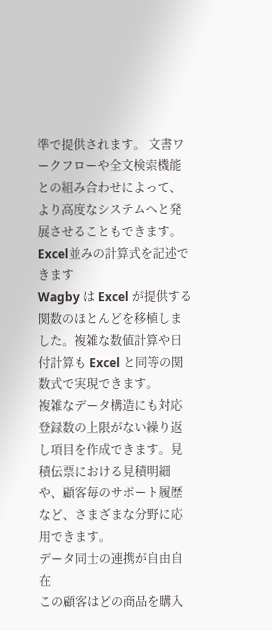準で提供されます。 文書ワークフローや全文検索機能との組み合わせによって、より高度なシステムへと発展させることもできます。
Excel並みの計算式を記述できます
Wagby は Excel が提供する関数のほとんどを移植しました。複雑な数値計算や日付計算も Excel と同等の関数式で実現できます。
複雑なデータ構造にも対応
登録数の上限がない繰り返し項目を作成できます。見積伝票における見積明細や、顧客毎のサポート履歴など、さまざまな分野に応用できます。
データ同士の連携が自由自在
この顧客はどの商品を購入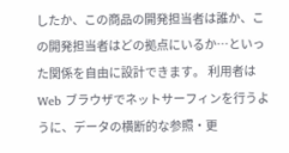したか、この商品の開発担当者は誰か、この開発担当者はどの拠点にいるか…といった関係を自由に設計できます。 利用者は Web ブラウザでネットサーフィンを行うように、データの横断的な参照・更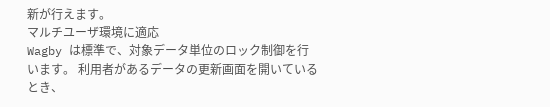新が行えます。
マルチユーザ環境に適応
Wagby は標準で、対象データ単位のロック制御を行います。 利用者があるデータの更新画面を開いているとき、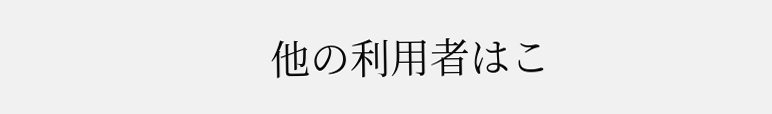他の利用者はこ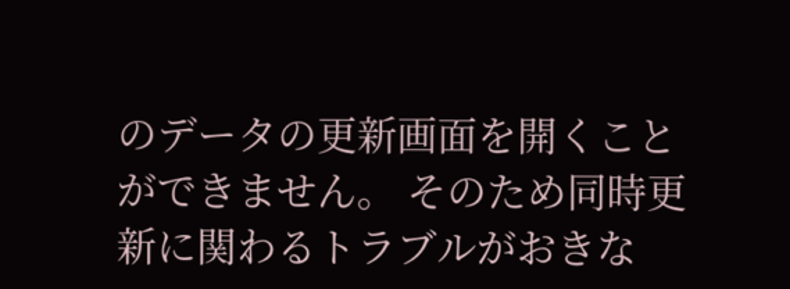のデータの更新画面を開くことができません。 そのため同時更新に関わるトラブルがおきな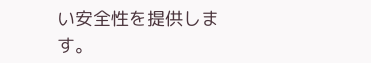い安全性を提供します。